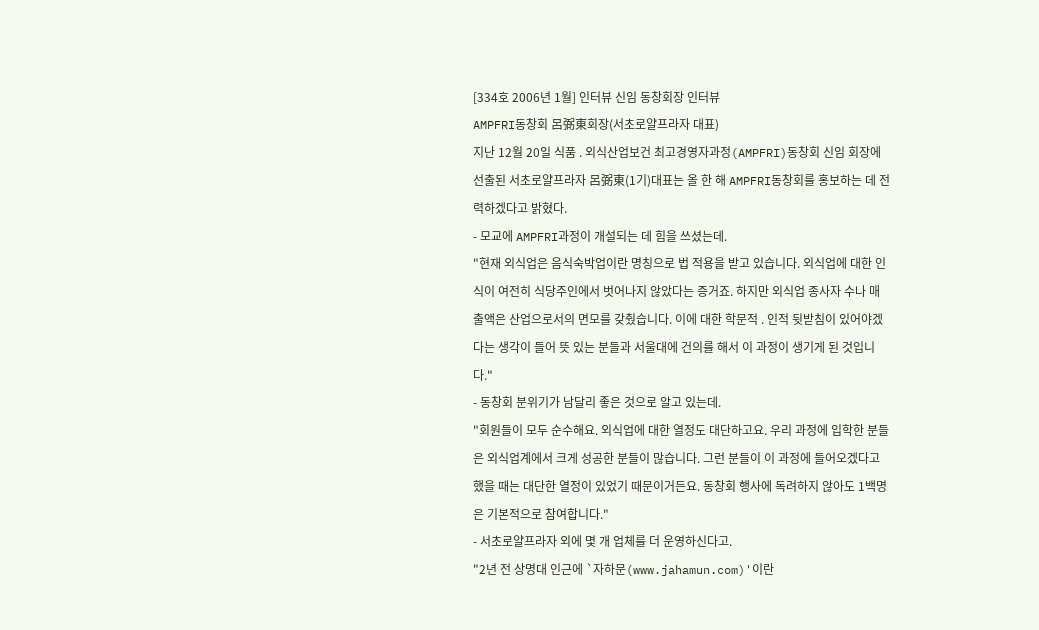[334호 2006년 1월] 인터뷰 신임 동창회장 인터뷰
AMPFRI동창회 呂弼東회장(서초로얄프라자 대표)
지난 12월 20일 식품 . 외식산업보건 최고경영자과정(AMPFRI)동창회 신임 회장에 선출된 서초로얄프라자 呂弼東(1기)대표는 올 한 해 AMPFRI동창회를 홍보하는 데 전력하겠다고 밝혔다.
- 모교에 AMPFRI과정이 개설되는 데 힘을 쓰셨는데.
"현재 외식업은 음식숙박업이란 명칭으로 법 적용을 받고 있습니다. 외식업에 대한 인식이 여전히 식당주인에서 벗어나지 않았다는 증거죠. 하지만 외식업 종사자 수나 매출액은 산업으로서의 면모를 갖췄습니다. 이에 대한 학문적 . 인적 뒷받침이 있어야겠다는 생각이 들어 뜻 있는 분들과 서울대에 건의를 해서 이 과정이 생기게 된 것입니다."
- 동창회 분위기가 남달리 좋은 것으로 알고 있는데.
"회원들이 모두 순수해요. 외식업에 대한 열정도 대단하고요. 우리 과정에 입학한 분들은 외식업계에서 크게 성공한 분들이 많습니다. 그런 분들이 이 과정에 들어오겠다고 했을 때는 대단한 열정이 있었기 때문이거든요. 동창회 행사에 독려하지 않아도 1백명은 기본적으로 참여합니다."
- 서초로얄프라자 외에 몇 개 업체를 더 운영하신다고.
"2년 전 상명대 인근에 `자하문(www.jahamun.com)'이란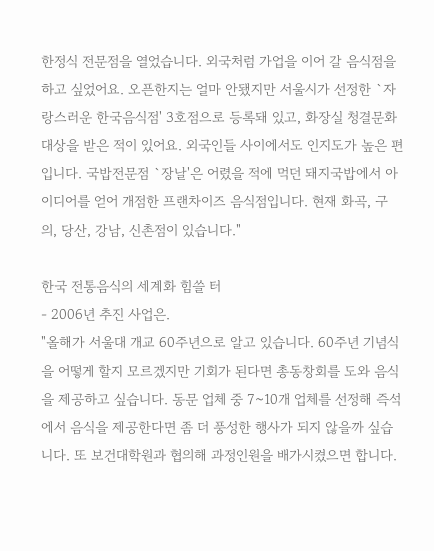한정식 전문점을 열었습니다. 외국처럼 가업을 이어 갈 음식점을 하고 싶었어요. 오픈한지는 얼마 안됐지만 서울시가 선정한 `자랑스러운 한국음식점' 3호점으로 등록돼 있고, 화장실 청결문화 대상을 받은 적이 있어요. 외국인들 사이에서도 인지도가 높은 편입니다. 국밥전문점 `장날'은 어렸을 적에 먹던 돼지국밥에서 아이디어를 얻어 개점한 프랜차이즈 음식점입니다. 현재 화곡, 구의, 당산, 강남, 신촌점이 있습니다."

한국 전통음식의 세계화 힘쓸 터
- 2006년 추진 사업은.
"올해가 서울대 개교 60주년으로 알고 있습니다. 60주년 기념식을 어떻게 할지 모르겠지만 기회가 된다면 총동창회를 도와 음식을 제공하고 싶습니다. 동문 업체 중 7~10개 업체를 선정해 즉석에서 음식을 제공한다면 좀 더 풍성한 행사가 되지 않을까 싶습니다. 또 보건대학원과 협의해 과정인원을 배가시켰으면 합니다.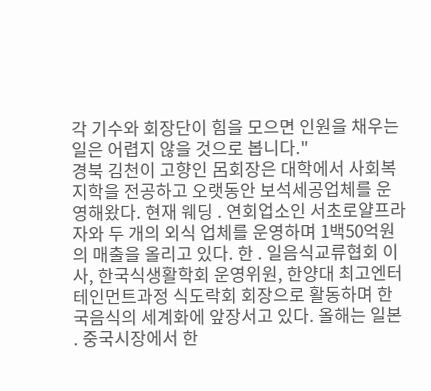각 기수와 회장단이 힘을 모으면 인원을 채우는 일은 어렵지 않을 것으로 봅니다."
경북 김천이 고향인 呂회장은 대학에서 사회복지학을 전공하고 오랫동안 보석세공업체를 운영해왔다. 현재 웨딩 . 연회업소인 서초로얄프라자와 두 개의 외식 업체를 운영하며 1백50억원의 매출을 올리고 있다. 한 . 일음식교류협회 이사, 한국식생활학회 운영위원, 한양대 최고엔터테인먼트과정 식도락회 회장으로 활동하며 한국음식의 세계화에 앞장서고 있다. 올해는 일본 . 중국시장에서 한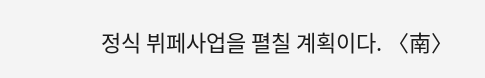정식 뷔페사업을 펼칠 계획이다. 〈南〉